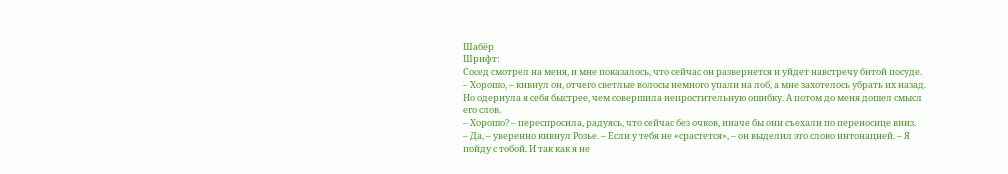Шабёр
Шрифт:
Сосед смотрел на меня, и мне показалось, что сейчас он развернется и уйдет навстречу битой посуде.
– Хорошо, – кивнул он, отчего светлые волосы немного упали на лоб, а мне захотелось убрать их назад. Но одернула я себя быстрее, чем совершила непростительную ошибку. А потом до меня дошел смысл его слов.
– Хорошо? – переспросила, радуясь, что сейчас без очков, иначе бы они съехали по переносице вниз.
– Да, – уверенно кивнул Розье. – Если у тебя не «срастется», – он выделил это слово интонацией. – Я пойду с тобой. И так как я не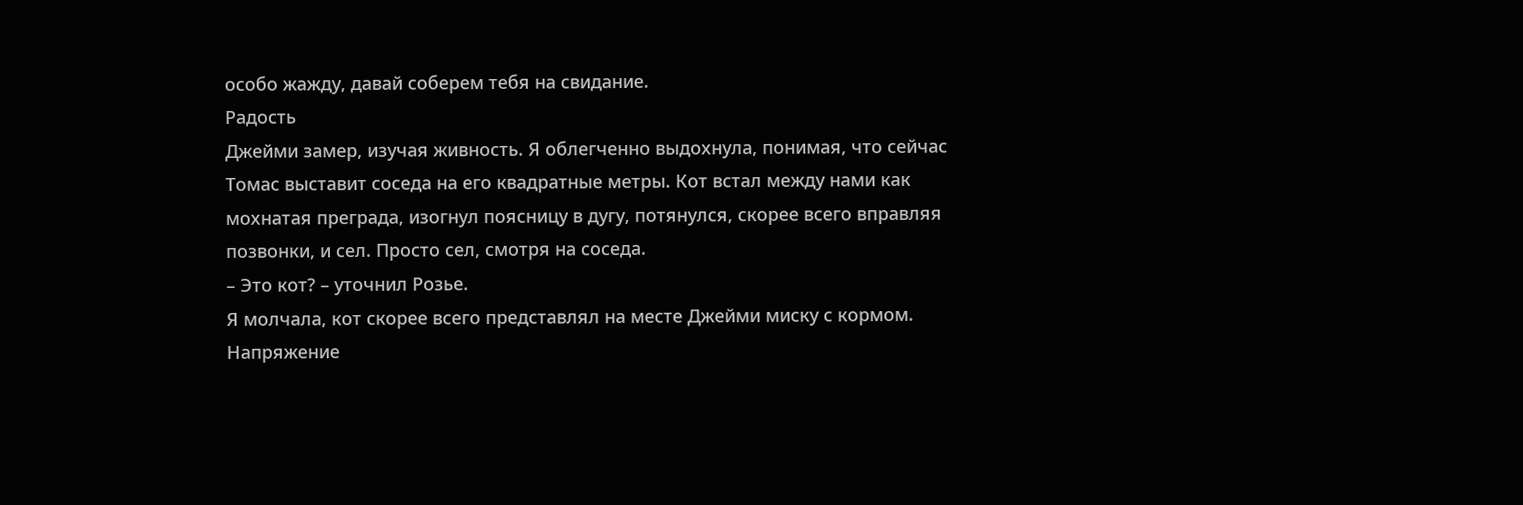особо жажду, давай соберем тебя на свидание.
Радость
Джейми замер, изучая живность. Я облегченно выдохнула, понимая, что сейчас Томас выставит соседа на его квадратные метры. Кот встал между нами как мохнатая преграда, изогнул поясницу в дугу, потянулся, скорее всего вправляя позвонки, и сел. Просто сел, смотря на соседа.
– Это кот? – уточнил Розье.
Я молчала, кот скорее всего представлял на месте Джейми миску с кормом. Напряжение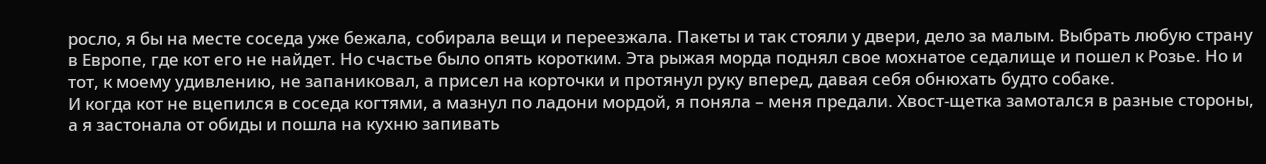росло, я бы на месте соседа уже бежала, собирала вещи и переезжала. Пакеты и так стояли у двери, дело за малым. Выбрать любую страну в Европе, где кот его не найдет. Но счастье было опять коротким. Эта рыжая морда поднял свое мохнатое седалище и пошел к Розье. Но и тот, к моему удивлению, не запаниковал, а присел на корточки и протянул руку вперед, давая себя обнюхать будто собаке.
И когда кот не вцепился в соседа когтями, а мазнул по ладони мордой, я поняла – меня предали. Хвост-щетка замотался в разные стороны, а я застонала от обиды и пошла на кухню запивать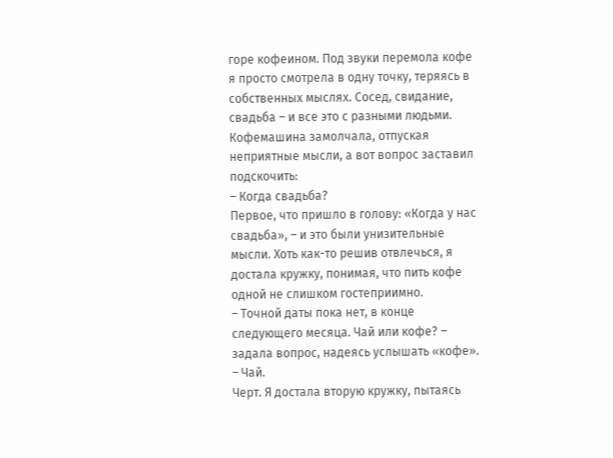горе кофеином. Под звуки перемола кофе я просто смотрела в одну точку, теряясь в собственных мыслях. Сосед, свидание, свадьба – и все это с разными людьми. Кофемашина замолчала, отпуская неприятные мысли, а вот вопрос заставил подскочить:
– Когда свадьба?
Первое, что пришло в голову: «Когда у нас свадьба», – и это были унизительные мысли. Хоть как-то решив отвлечься, я достала кружку, понимая, что пить кофе одной не слишком гостеприимно.
– Точной даты пока нет, в конце следующего месяца. Чай или кофе? – задала вопрос, надеясь услышать «кофе».
– Чай.
Черт. Я достала вторую кружку, пытаясь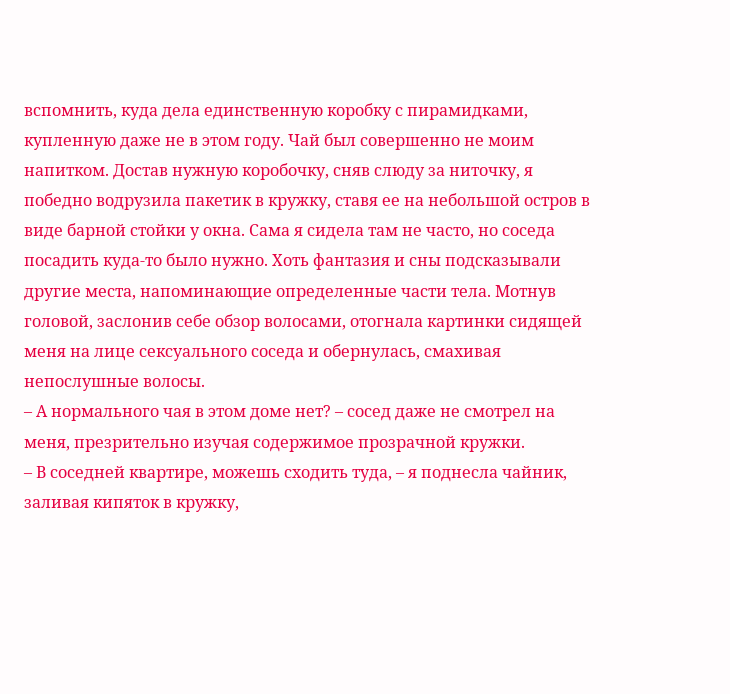вспомнить, куда дела единственную коробку с пирамидками, купленную даже не в этом году. Чай был совершенно не моим напитком. Достав нужную коробочку, сняв слюду за ниточку, я победно водрузила пакетик в кружку, ставя ее на небольшой остров в виде барной стойки у окна. Сама я сидела там не часто, но соседа посадить куда-то было нужно. Хоть фантазия и сны подсказывали другие места, напоминающие определенные части тела. Мотнув головой, заслонив себе обзор волосами, отогнала картинки сидящей меня на лице сексуального соседа и обернулась, смахивая непослушные волосы.
– А нормального чая в этом доме нет? – сосед даже не смотрел на меня, презрительно изучая содержимое прозрачной кружки.
– В соседней квартире, можешь сходить туда, – я поднесла чайник, заливая кипяток в кружку,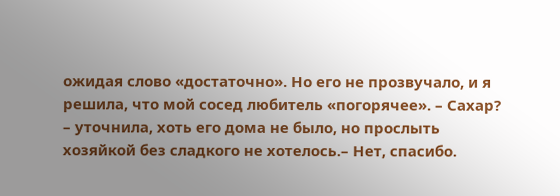ожидая слово «достаточно». Но его не прозвучало, и я решила, что мой сосед любитель «погорячее». – Сахар? – уточнила, хоть его дома не было, но прослыть
хозяйкой без сладкого не хотелось.– Нет, спасибо.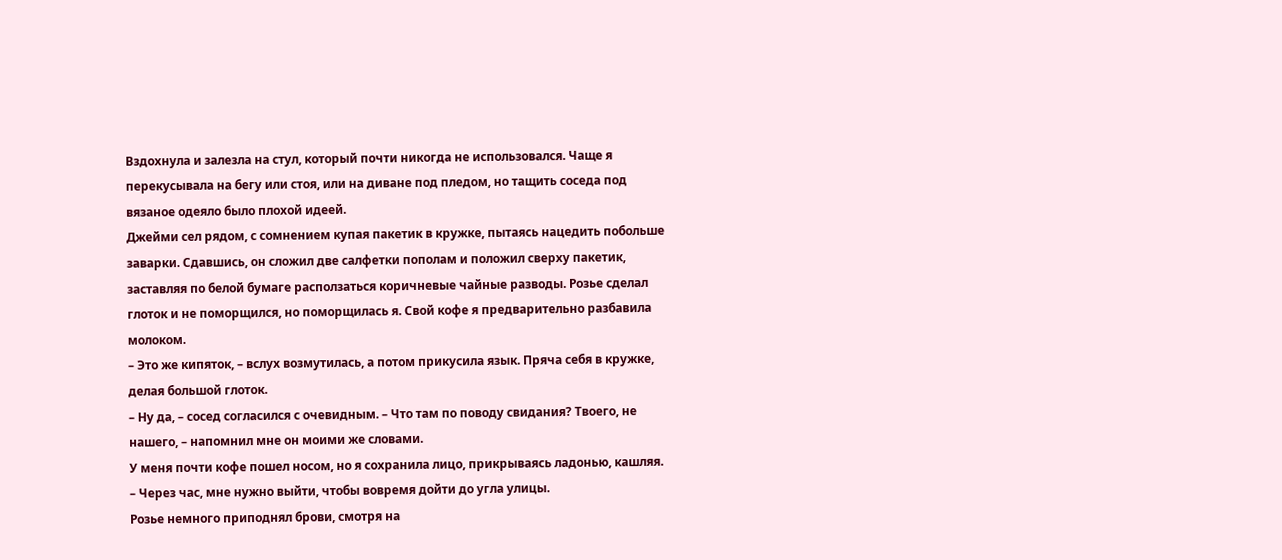Вздохнула и залезла на стул, который почти никогда не использовался. Чаще я перекусывала на бегу или стоя, или на диване под пледом, но тащить соседа под вязаное одеяло было плохой идеей.
Джейми сел рядом, с сомнением купая пакетик в кружке, пытаясь нацедить побольше заварки. Сдавшись, он сложил две салфетки пополам и положил сверху пакетик, заставляя по белой бумаге расползаться коричневые чайные разводы. Розье сделал глоток и не поморщился, но поморщилась я. Свой кофе я предварительно разбавила молоком.
– Это же кипяток, – вслух возмутилась, а потом прикусила язык. Пряча себя в кружке, делая большой глоток.
– Ну да, – сосед согласился с очевидным. – Что там по поводу свидания? Твоего, не нашего, – напомнил мне он моими же словами.
У меня почти кофе пошел носом, но я сохранила лицо, прикрываясь ладонью, кашляя.
– Через час, мне нужно выйти, чтобы вовремя дойти до угла улицы.
Розье немного приподнял брови, смотря на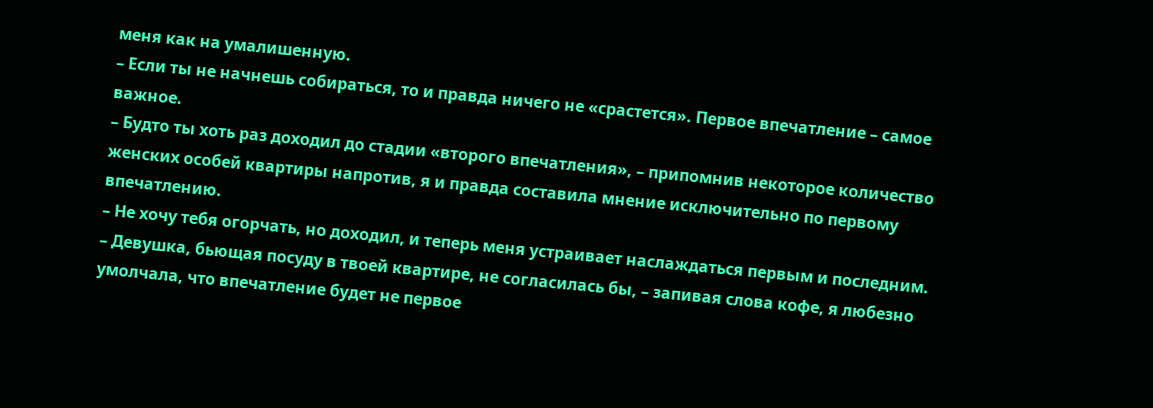меня как на умалишенную.
– Если ты не начнешь собираться, то и правда ничего не «срастется». Первое впечатление – самое важное.
– Будто ты хоть раз доходил до стадии «второго впечатления», – припомнив некоторое количество женских особей квартиры напротив, я и правда составила мнение исключительно по первому впечатлению.
– Не хочу тебя огорчать, но доходил, и теперь меня устраивает наслаждаться первым и последним.
– Девушка, бьющая посуду в твоей квартире, не согласилась бы, – запивая слова кофе, я любезно умолчала, что впечатление будет не первое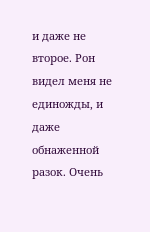и даже не второе. Рон видел меня не единожды, и даже обнаженной разок. Очень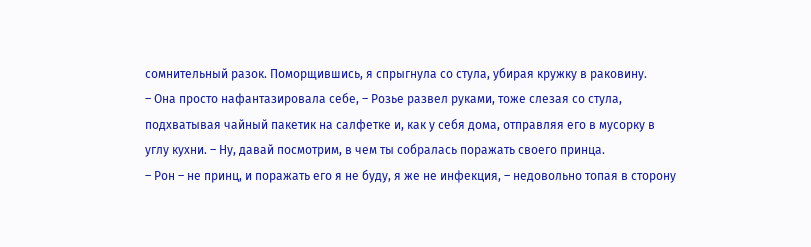сомнительный разок. Поморщившись, я спрыгнула со стула, убирая кружку в раковину.
– Она просто нафантазировала себе, – Розье развел руками, тоже слезая со стула, подхватывая чайный пакетик на салфетке и, как у себя дома, отправляя его в мусорку в углу кухни. – Ну, давай посмотрим, в чем ты собралась поражать своего принца.
– Рон – не принц, и поражать его я не буду, я же не инфекция, – недовольно топая в сторону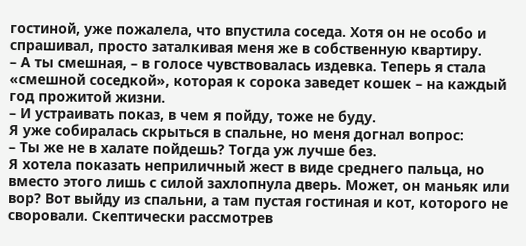гостиной, уже пожалела, что впустила соседа. Хотя он не особо и спрашивал, просто заталкивая меня же в собственную квартиру.
– А ты смешная, – в голосе чувствовалась издевка. Теперь я стала «смешной соседкой», которая к сорока заведет кошек – на каждый год прожитой жизни.
– И устраивать показ, в чем я пойду, тоже не буду.
Я уже собиралась скрыться в спальне, но меня догнал вопрос:
– Ты же не в халате пойдешь? Тогда уж лучше без.
Я хотела показать неприличный жест в виде среднего пальца, но вместо этого лишь с силой захлопнула дверь. Может, он маньяк или вор? Вот выйду из спальни, а там пустая гостиная и кот, которого не своровали. Скептически рассмотрев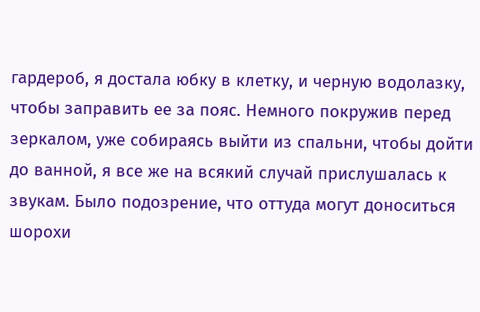гардероб, я достала юбку в клетку, и черную водолазку, чтобы заправить ее за пояс. Немного покружив перед зеркалом, уже собираясь выйти из спальни, чтобы дойти до ванной, я все же на всякий случай прислушалась к звукам. Было подозрение, что оттуда могут доноситься шорохи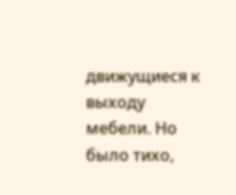движущиеся к выходу мебели. Но было тихо,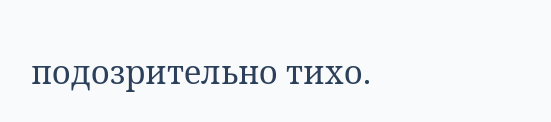подозрительно тихо.